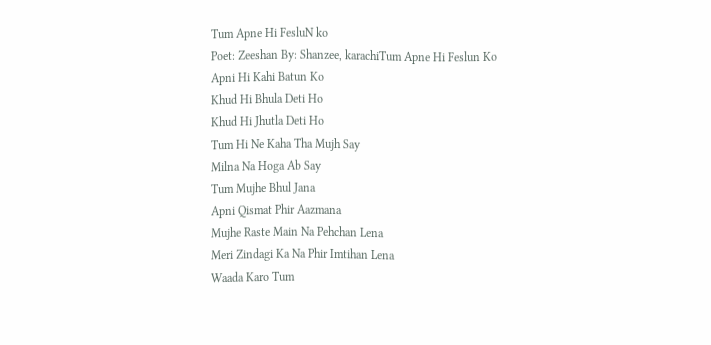Tum Apne Hi FesluN ko
Poet: Zeeshan By: Shanzee, karachiTum Apne Hi Feslun Ko
Apni Hi Kahi Batun Ko
Khud Hi Bhula Deti Ho
Khud Hi Jhutla Deti Ho
Tum Hi Ne Kaha Tha Mujh Say
Milna Na Hoga Ab Say
Tum Mujhe Bhul Jana
Apni Qismat Phir Aazmana
Mujhe Raste Main Na Pehchan Lena
Meri Zindagi Ka Na Phir Imtihan Lena
Waada Karo Tum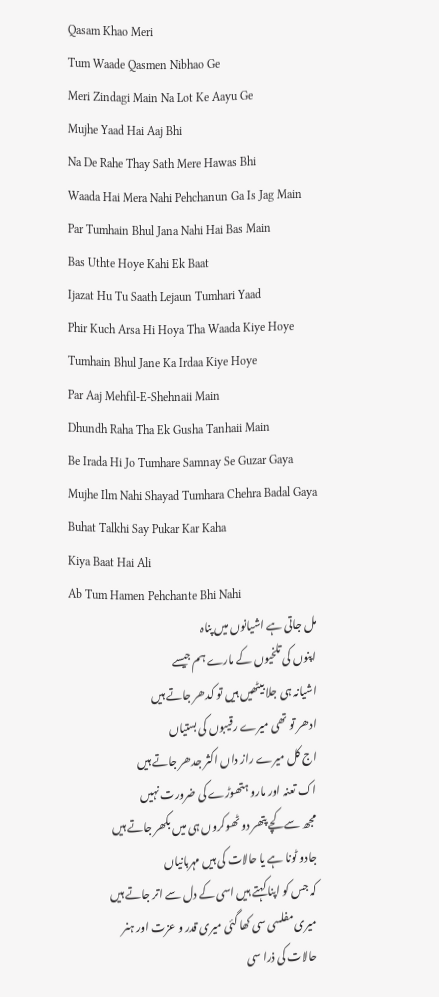Qasam Khao Meri
Tum Waade Qasmen Nibhao Ge
Meri Zindagi Main Na Lot Ke Aayu Ge
Mujhe Yaad Hai Aaj Bhi
Na De Rahe Thay Sath Mere Hawas Bhi
Waada Hai Mera Nahi Pehchanun Ga Is Jag Main
Par Tumhain Bhul Jana Nahi Hai Bas Main
Bas Uthte Hoye Kahi Ek Baat
Ijazat Hu Tu Saath Lejaun Tumhari Yaad
Phir Kuch Arsa Hi Hoya Tha Waada Kiye Hoye
Tumhain Bhul Jane Ka Irdaa Kiye Hoye
Par Aaj Mehfil-E-Shehnaii Main
Dhundh Raha Tha Ek Gusha Tanhaii Main
Be Irada Hi Jo Tumhare Samnay Se Guzar Gaya
Mujhe Ilm Nahi Shayad Tumhara Chehra Badal Gaya
Buhat Talkhi Say Pukar Kar Kaha
Kiya Baat Hai Ali
Ab Tum Hamen Pehchante Bhi Nahi
مل جاتی ہے اشیانوں میں پناہ
اپنوں کی تلخیوں کے مارے ہم جیسے
اشیانہ ہی جلا بیٹھیں ہیں تو کدھر جاتے ہیں
ادھر تو تھی میرے رقیبوں کی بستیاں
اج کل میرے راز داں اکثر جدھر جاتے ہیں
اک تعنہ اور مارو ہتھوڑے کی ضرورت نہیں
مجھ سے کچے پتھر دو ٹھوکروں ہی میں بکھر جاتے ہیں
جادو ٹونا ہے یا حالات کی ہیں مہربانیاں
کہ جس کو اپنا کہتے ہیں اسی کے دل سے اتر جاتے ہیں
میری مفلسی سی کھا گئی میری قدر و عزت اور ہنر
حالات کی ذرا سی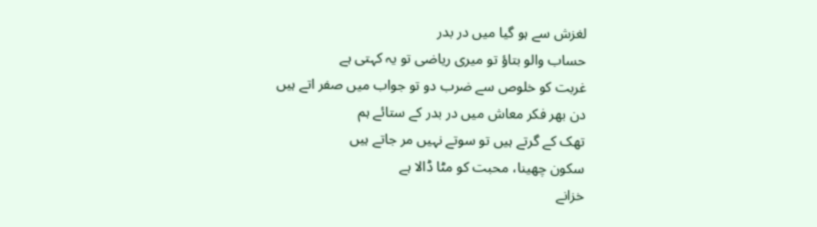لغزش سے ہو گیا میں در بدر
حساب والو بتاؤ تو میری ریاضی تو یہ کہتی ہے
غربت کو خلوص سے ضرب دو تو جواب میں صفر اتے ہیں
دن بھر فکر معاش میں در بدر کے ستائے ہم
تھک کے گرتے ہیں تو سوتے نہیں مر جاتے ہیں
سکون چھینا، محبت کو مٹا ڈالا ہے
خزانے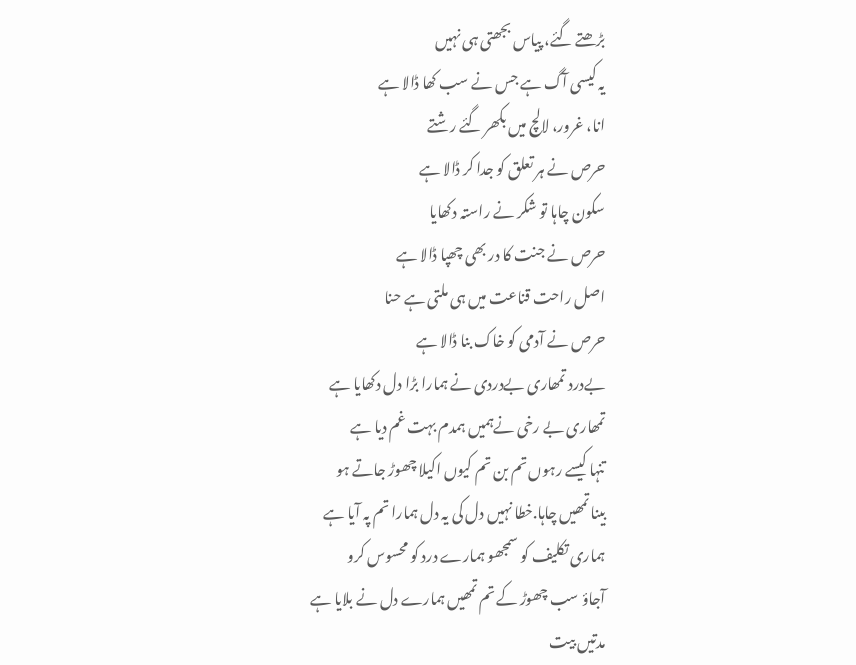بڑھتے گئے، پیاس بجھتی ہی نہیں
یہ کیسی آگ ہے جس نے سب کھا ڈالا ہے
انا، غرور، لالچ میں بکھر گئے رشتے
حرص نے ہر تعلق کو جدا کر ڈالا ہے
سکون چاہا تو شکر نے راستہ دکھایا
حرص نے جنت کا در بھی چھپا ڈالا ہے
اصل راحت قناعت میں ہی ملتی ہے حنا
حرص نے آدمی کو خاک بنا ڈالا ہے
بےدرد تمھاری بےدردی نے ہمارا بڑا دل دکھایا ہے
تمھاری بے رخی نےہمیں ہمدم بہت غم دیا ہے
تنہا کیسے رہوں تم بن تم کیوں اکیلا چھوڑ جاتے ہو
بینا تمھیں چاہا.خطا نہیں دل کی یہ دل ہمارا تم پہ آیا ہے
ہماری تکلیف کو سمجھو ہمارے درد کو محسوس کرو
آجاؤ سب چھوڑ کے تم تمھیں ہمارے دل نے بلایا ہے
مدتیں بیت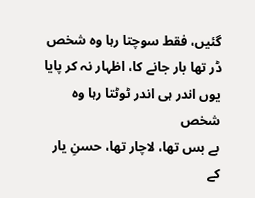گئیں، فقط سوچتا رہا وہ شخص
ڈر تھا بار جانے کا، اظہار نہ کر پایا
یوں اندر ہی اندر ٹوٹتا رہا وہ شخص
بے بس تھا، لاچار تھا، حسنِ یار کے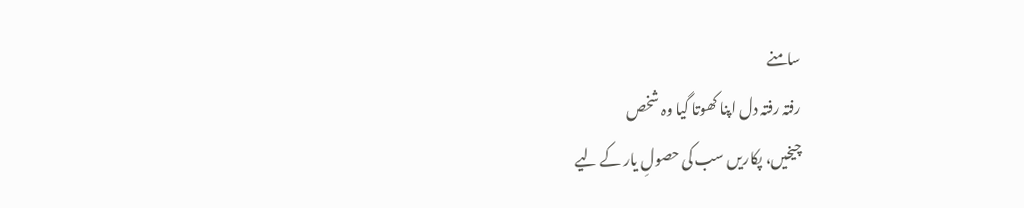سامنے
رفتہ رفتہ دل اپنا کھوتا گیا وہ شخص
چیخیں، پکاریں سب کی حصولِ یار کے لیے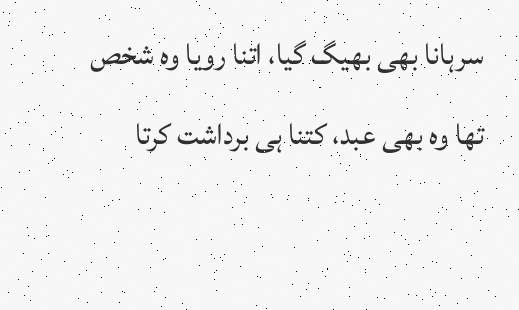سرہانا بھی بھیگ گیا، اتنا رویا وہ شخص
تھا وہ بھی عبد، کتنا ہی برداشت کرتا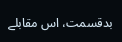بدقسمت، اس مقابلے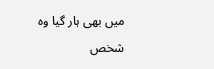میں بھی ہار گیا وہ شخص